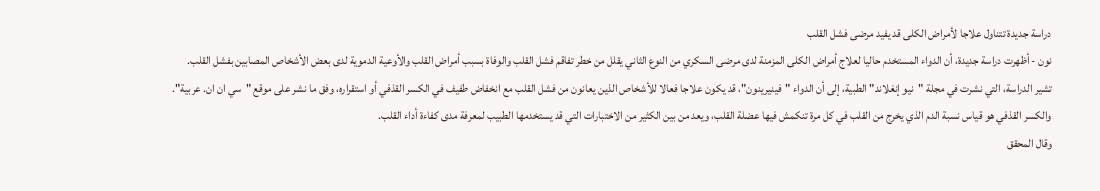دراسة جديدة تتناول علاجا لأمراض الكلى قد يفيد مرضى فشل القلب
نون - أظهرت دراسة جديدة، أن الدواء المستخدم حاليا لعلاج أمراض الكلى المزمنة لدى مرضى السكري من النوع الثاني يقلل من خطر تفاقم فشل القلب والوفاة بسبب أمراض القلب والأوعية الدموية لدى بعض الأشخاص المصابين بفشل القلب.
تشير الدراسة، التي نشرت في مجلة "نيو إنغلاند" الطبية، إلى أن الدواء "فينيرينون"، قد يكون علاجا فعالا للأشخاص الذين يعانون من فشل القلب مع انخفاض طفيف في الكسر القذفي أو استقراره، وفق ما نشر على موقع "سي ان ان. عربية".
والكسر القذفي هو قياس نسبة الدم الذي يخرج من القلب في كل مرة تنكمش فيها عضلة القلب، ويعد من بين الكثير من الاختبارات التي قد يستخدمها الطبيب لمعرفة مدى كفاءة أداء القلب.
وقال المحقق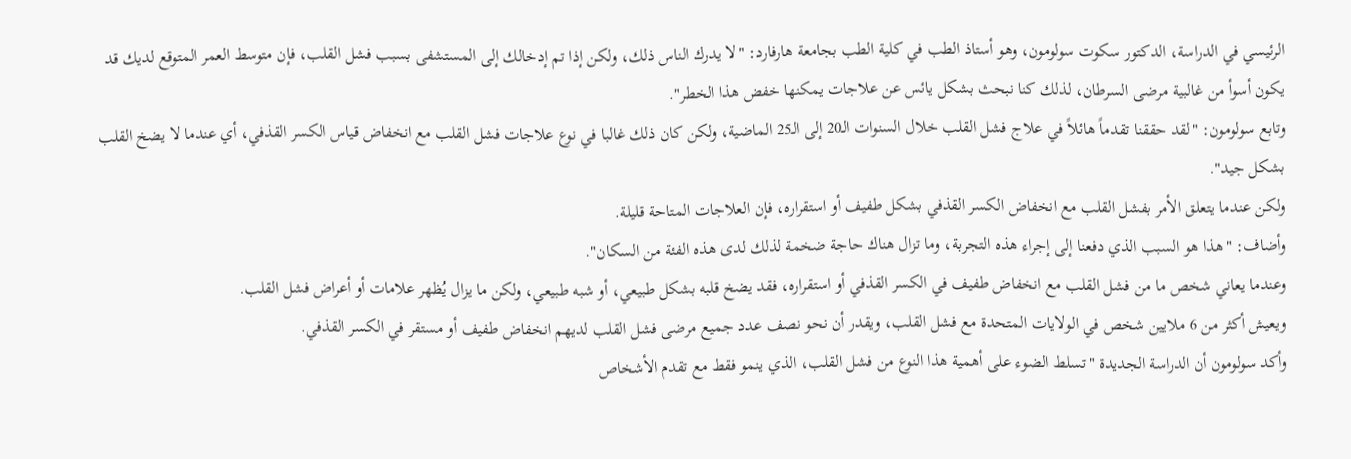الرئيسي في الدراسة، الدكتور سكوت سولومون، وهو أستاذ الطب في كلية الطب بجامعة هارفارد: "لا يدرك الناس ذلك، ولكن إذا تم إدخالك إلى المستشفى بسبب فشل القلب، فإن متوسط العمر المتوقع لديك قد يكون أسوأ من غالبية مرضى السرطان، لذلك كنا نبحث بشكل يائس عن علاجات يمكنها خفض هذا الخطر".
وتابع سولومون: "لقد حققنا تقدماً هائلاً في علاج فشل القلب خلال السنوات الـ20 إلى الـ25 الماضية، ولكن كان ذلك غالبا في نوع علاجات فشل القلب مع انخفاض قياس الكسر القذفي، أي عندما لا يضخ القلب بشكل جيد".
ولكن عندما يتعلق الأمر بفشل القلب مع انخفاض الكسر القذفي بشكل طفيف أو استقراره، فإن العلاجات المتاحة قليلة.
وأضاف: "هذا هو السبب الذي دفعنا إلى إجراء هذه التجربة، وما تزال هناك حاجة ضخمة لذلك لدى هذه الفئة من السكان".
وعندما يعاني شخص ما من فشل القلب مع انخفاض طفيف في الكسر القذفي أو استقراره، فقد يضخ قلبه بشكل طبيعي، أو شبه طبيعي، ولكن ما يزال يُظهر علامات أو أعراض فشل القلب.
ويعيش أكثر من 6 ملايين شخص في الولايات المتحدة مع فشل القلب، ويقدر أن نحو نصف عدد جميع مرضى فشل القلب لديهم انخفاض طفيف أو مستقر في الكسر القذفي.
وأكد سولومون أن الدراسة الجديدة "تسلط الضوء على أهمية هذا النوع من فشل القلب، الذي ينمو فقط مع تقدم الأشخاص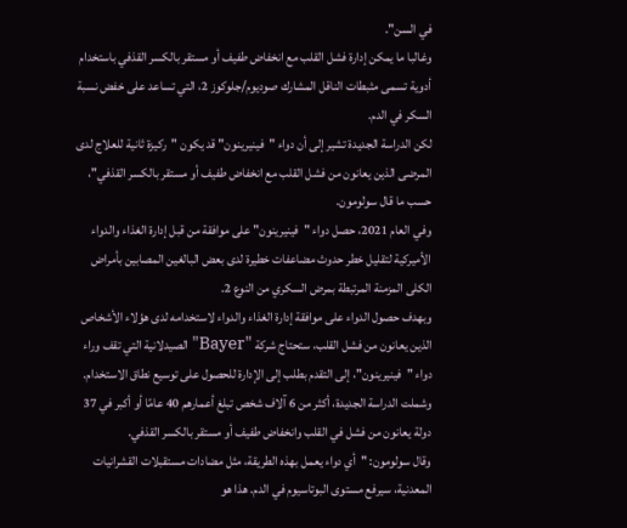في السن".
وغالبا ما يمكن إدارة فشل القلب مع انخفاض طفيف أو مستقر بالكسر القذفي باستخدام أدوية تسمى مثبطات الناقل المشارك صوديوم/جلوكوز 2، التي تساعد على خفض نسبة السكر في الدم.
لكن الدراسة الجديدة تشير إلى أن دواء "فينيرينون" قد يكون "ركيزة ثانية للعلاج لدى المرضى الذين يعانون من فشل القلب مع انخفاض طفيف أو مستقر بالكسر القذفي"، حسب ما قال سولومون.
وفي العام 2021، حصل دواء "فينيرينون" على موافقة من قبل إدارة الغذاء والدواء الأميركية لتقليل خطر حدوث مضاعفات خطيرة لدى بعض البالغين المصابين بأمراض الكلى المزمنة المرتبطة بمرض السكري من النوع 2.
وبهدف حصول الدواء على موافقة إدارة الغذاء والدواء لاستخدامه لدى هؤلاء الأشخاص الذين يعانون من فشل القلب، ستحتاج شركة "Bayer" الصيدلانية التي تقف وراء دواء "فينيرينون"، إلى التقدم بطلب إلى الإدارة للحصول على توسيع نطاق الاستخدام.
وشملت الدراسة الجديدة، أكثر من 6 آلاف شخص تبلغ أعمارهم 40 عامًا أو أكبر في 37 دولة يعانون من فشل في القلب وانخفاض طفيف أو مستقر بالكسر القذفي.
وقال سولومون: "أي دواء يعمل بهذه الطريقة، مثل مضادات مستقبلات القشرانيات المعدنية، سيرفع مستوى البوتاسيوم في الدم. هذا هو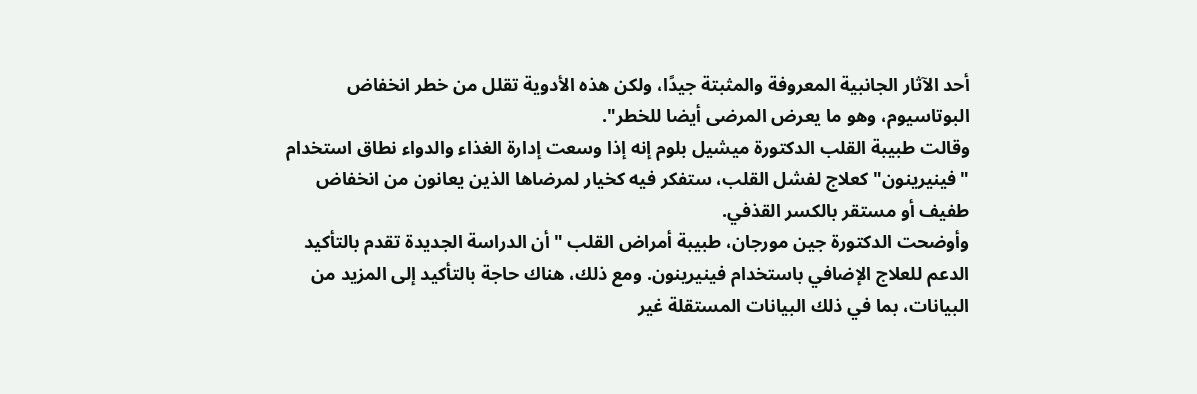أحد الآثار الجانبية المعروفة والمثبتة جيدًا، ولكن هذه الأدوية تقلل من خطر انخفاض البوتاسيوم، وهو ما يعرض المرضى أيضا للخطر".
وقالت طبيبة القلب الدكتورة ميشيل بلوم إنه إذا وسعت إدارة الغذاء والدواء نطاق استخدام "فينيرينون" كعلاج لفشل القلب، ستفكر فيه كخيار لمرضاها الذين يعانون من انخفاض طفيف أو مستقر بالكسر القذفي.
وأوضحت الدكتورة جين مورجان، طبيبة أمراض القلب "أن الدراسة الجديدة تقدم بالتأكيد الدعم للعلاج الإضافي باستخدام فينيرينون. ومع ذلك، هناك حاجة بالتأكيد إلى المزيد من البيانات، بما في ذلك البيانات المستقلة غير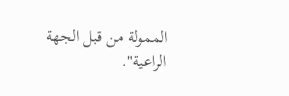الممولة من قبل الجهة الراعية".